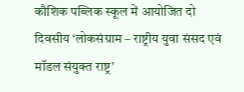कौशिक पब्लिक स्कूल में आयोजित दो दिवसीय ‘लोकसंग्राम – राष्ट्रीय युवा संसद एवं मॉडल संयुक्त राष्ट्र’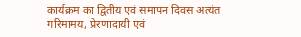कार्यक्रम का द्वितीय एवं समापन दिवस अत्यंत गरिमामय, प्रेरणादायी एवं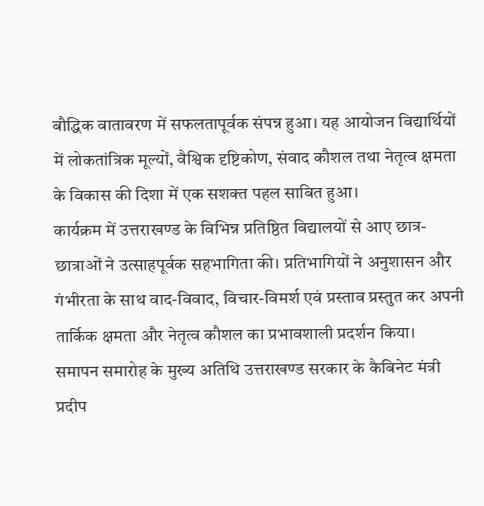बौद्धिक वातावरण में सफलतापूर्वक संपन्न हुआ। यह आयोजन विद्यार्थियों में लोकतांत्रिक मूल्यों, वैश्विक दृष्टिकोण, संवाद कौशल तथा नेतृत्व क्षमता के विकास की दिशा में एक सशक्त पहल साबित हुआ।
कार्यक्रम में उत्तराखण्ड के विभिन्न प्रतिष्ठित विद्यालयों से आए छात्र-छात्राओं ने उत्साहपूर्वक सहभागिता की। प्रतिभागियों ने अनुशासन और गंभीरता के साथ वाद-विवाद, विचार-विमर्श एवं प्रस्ताव प्रस्तुत कर अपनी तार्किक क्षमता और नेतृत्व कौशल का प्रभावशाली प्रदर्शन किया।
समापन समारोह के मुख्य अतिथि उत्तराखण्ड सरकार के कैबिनेट मंत्री प्रदीप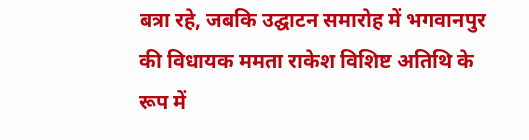बत्रा रहे, जबकि उद्घाटन समारोह में भगवानपुर की विधायक ममता राकेश विशिष्ट अतिथि के रूप में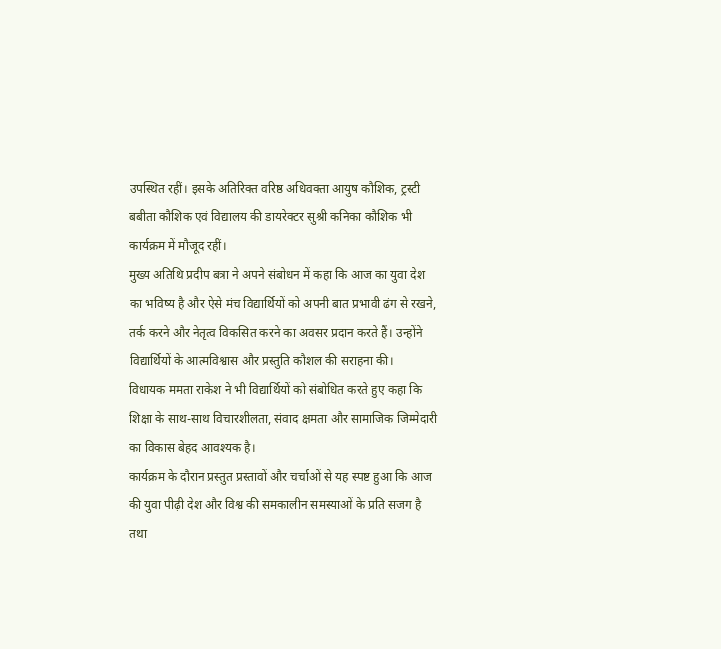उपस्थित रहीं। इसके अतिरिक्त वरिष्ठ अधिवक्ता आयुष कौशिक, ट्रस्टी बबीता कौशिक एवं विद्यालय की डायरेक्टर सुश्री कनिका कौशिक भी कार्यक्रम में मौजूद रहीं।
मुख्य अतिथि प्रदीप बत्रा ने अपने संबोधन में कहा कि आज का युवा देश का भविष्य है और ऐसे मंच विद्यार्थियों को अपनी बात प्रभावी ढंग से रखने, तर्क करने और नेतृत्व विकसित करने का अवसर प्रदान करते हैं। उन्होंने विद्यार्थियों के आत्मविश्वास और प्रस्तुति कौशल की सराहना की।
विधायक ममता राकेश ने भी विद्यार्थियों को संबोधित करते हुए कहा कि शिक्षा के साथ-साथ विचारशीलता, संवाद क्षमता और सामाजिक जिम्मेदारी का विकास बेहद आवश्यक है।
कार्यक्रम के दौरान प्रस्तुत प्रस्तावों और चर्चाओं से यह स्पष्ट हुआ कि आज की युवा पीढ़ी देश और विश्व की समकालीन समस्याओं के प्रति सजग है तथा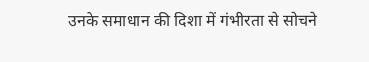उनके समाधान की दिशा में गंभीरता से सोचने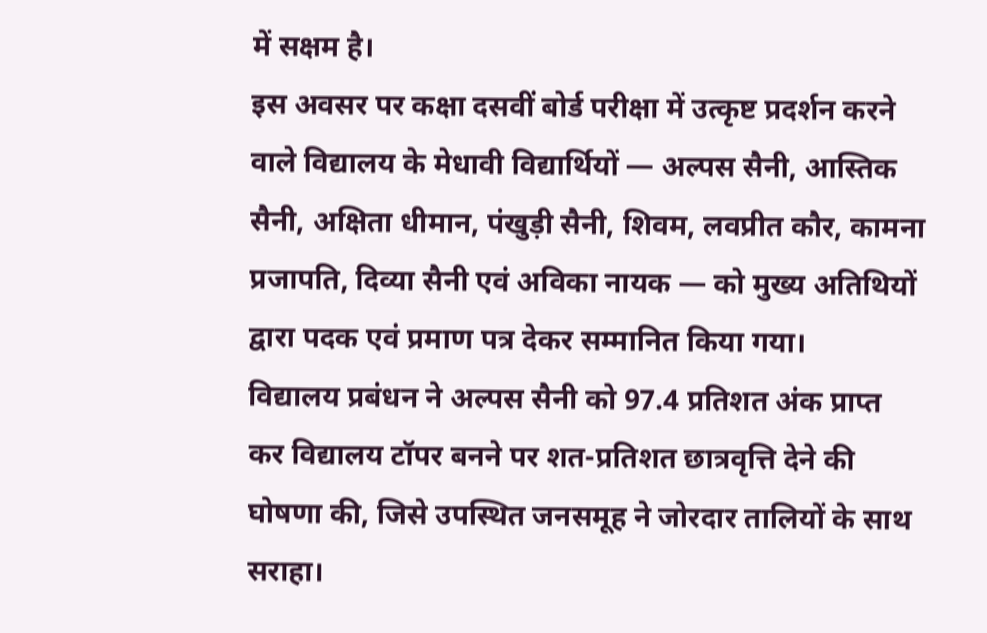में सक्षम है।
इस अवसर पर कक्षा दसवीं बोर्ड परीक्षा में उत्कृष्ट प्रदर्शन करने वाले विद्यालय के मेधावी विद्यार्थियों — अल्पस सैनी, आस्तिक सैनी, अक्षिता धीमान, पंखुड़ी सैनी, शिवम, लवप्रीत कौर, कामना प्रजापति, दिव्या सैनी एवं अविका नायक — को मुख्य अतिथियों द्वारा पदक एवं प्रमाण पत्र देकर सम्मानित किया गया।
विद्यालय प्रबंधन ने अल्पस सैनी को 97.4 प्रतिशत अंक प्राप्त कर विद्यालय टॉपर बनने पर शत-प्रतिशत छात्रवृत्ति देने की घोषणा की, जिसे उपस्थित जनसमूह ने जोरदार तालियों के साथ सराहा।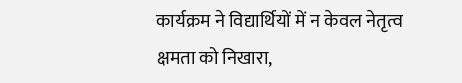कार्यक्रम ने विद्यार्थियों में न केवल नेतृत्व क्षमता को निखारा,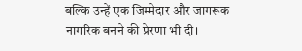बल्कि उन्हें एक जिम्मेदार और जागरूक नागरिक बनने की प्रेरणा भी दी।